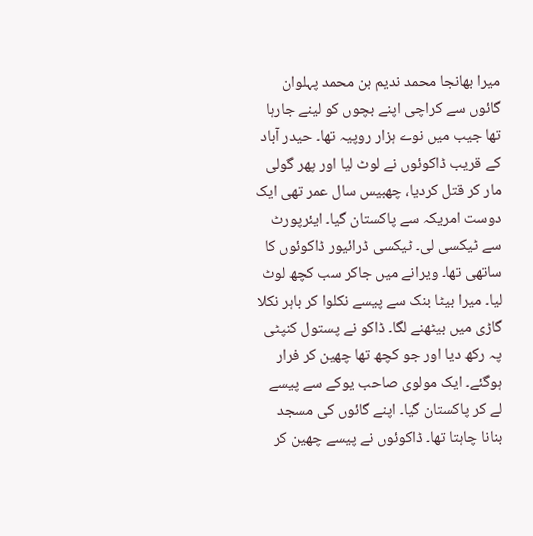میرا بھانجا محمد ندیم بن محمد پہلوان گائوں سے کراچی اپنے بچوں کو لینے جارہا تھا جیب میں نوے ہزار روپیہ تھا۔ حیدر آباد کے قریب ڈاکوئوں نے لوٹ لیا اور پھر گولی مار کر قتل کردیا، چھبیس سال عمر تھی ایک دوست امریکہ سے پاکستان گیا۔ ایئرپورٹ سے ٹیکسی لی۔ ٹیکسی ڈرائیور ڈاکوئوں کا ساتھی تھا۔ ویرانے میں جاکر سب کچھ لوٹ لیا۔ میرا بیٹا بنک سے پیسے نکلوا کر باہر نکلا گاڑی میں بیٹھنے لگا۔ ڈاکو نے پستول کنپٹی پہ رکھ دیا اور جو کچھ تھا چھین کر فرار ہوگئے۔ ایک مولوی صاحب یوکے سے پیسے لے کر پاکستان گیا۔ اپنے گائوں کی مسجد بنانا چاہتا تھا۔ ڈاکوئوں نے پیسے چھین کر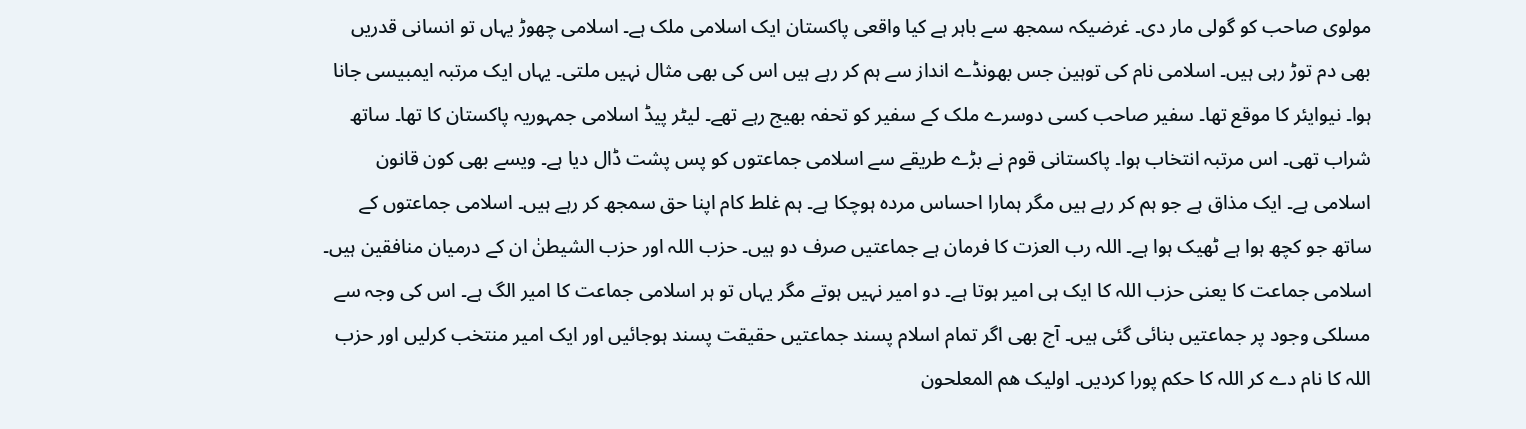مولوی صاحب کو گولی مار دی۔ غرضیکہ سمجھ سے باہر ہے کیا واقعی پاکستان ایک اسلامی ملک ہے۔ اسلامی چھوڑ یہاں تو انسانی قدریں بھی دم توڑ رہی ہیں۔ اسلامی نام کی توہین جس بھونڈے انداز سے ہم کر رہے ہیں اس کی بھی مثال نہیں ملتی۔ یہاں ایک مرتبہ ایمبیسی جانا ہوا۔ نیوایئر کا موقع تھا۔ سفیر صاحب کسی دوسرے ملک کے سفیر کو تحفہ بھیج رہے تھے۔ لیٹر پیڈ اسلامی جمہوریہ پاکستان کا تھا۔ ساتھ شراب تھی۔ اس مرتبہ انتخاب ہوا۔ پاکستانی قوم نے بڑے طریقے سے اسلامی جماعتوں کو پس پشت ڈال دیا ہے۔ ویسے بھی کون قانون اسلامی ہے۔ ایک مذاق ہے جو ہم کر رہے ہیں مگر ہمارا احساس مردہ ہوچکا ہے۔ ہم غلط کام اپنا حق سمجھ کر رہے ہیں۔ اسلامی جماعتوں کے ساتھ جو کچھ ہوا ہے ٹھیک ہوا ہے۔ اللہ رب العزت کا فرمان ہے جماعتیں صرف دو ہیں۔ حزب اللہ اور حزب الشیطنٰ ان کے درمیان منافقین ہیں۔ اسلامی جماعت کا یعنی حزب اللہ کا ایک ہی امیر ہوتا ہے۔ دو امیر نہیں ہوتے مگر یہاں تو ہر اسلامی جماعت کا امیر الگ ہے۔ اس کی وجہ سے مسلکی وجود پر جماعتیں بنائی گئی ہیں۔ آج بھی اگر تمام اسلام پسند جماعتیں حقیقت پسند ہوجائیں اور ایک امیر منتخب کرلیں اور حزب اللہ کا نام دے کر اللہ کا حکم پورا کردیں۔ اولیک ھم المعلحون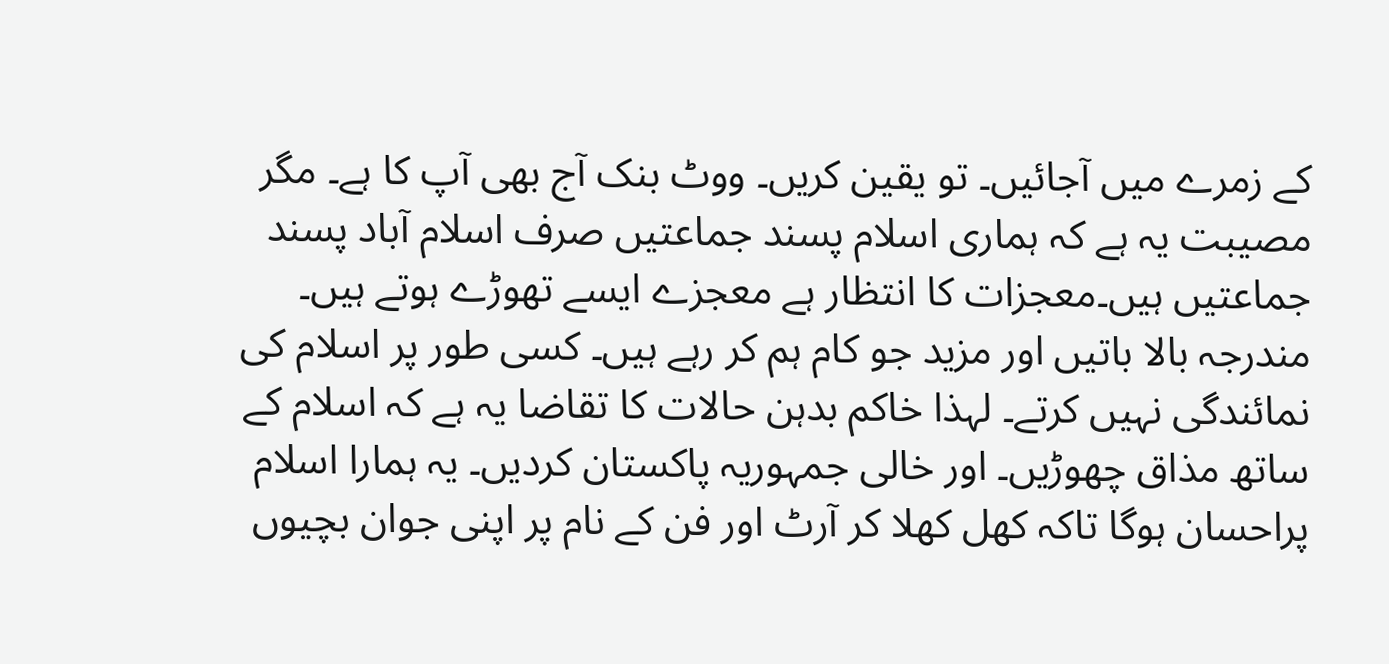کے زمرے میں آجائیں۔ تو یقین کریں۔ ووٹ بنک آج بھی آپ کا ہے۔ مگر مصیبت یہ ہے کہ ہماری اسلام پسند جماعتیں صرف اسلام آباد پسند جماعتیں ہیں۔معجزات کا انتظار ہے معجزے ایسے تھوڑے ہوتے ہیں۔ مندرجہ بالا باتیں اور مزید جو کام ہم کر رہے ہیں۔ کسی طور پر اسلام کی نمائندگی نہیں کرتے۔ لہذا خاکم بدہن حالات کا تقاضا یہ ہے کہ اسلام کے ساتھ مذاق چھوڑیں۔ اور خالی جمہوریہ پاکستان کردیں۔ یہ ہمارا اسلام پراحسان ہوگا تاکہ کھل کھلا کر آرٹ اور فن کے نام پر اپنی جوان بچیوں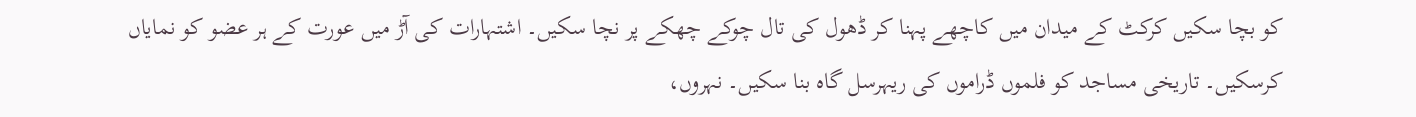کو بچا سکیں کرکٹ کے میدان میں کاچھے پہنا کر ڈھول کی تال چوکے چھکے پر نچا سکیں۔ اشتہارات کی آڑ میں عورت کے ہر عضو کو نمایاں کرسکیں۔ تاریخی مساجد کو فلموں ڈراموں کی ریہرسل گاہ بنا سکیں۔ نہروں،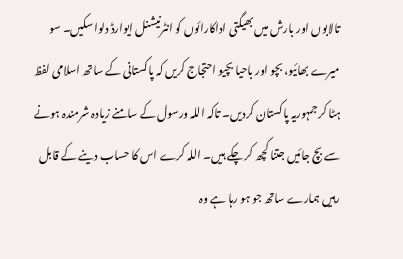تالابوں اور بارش میں بھیگتی اداکارائوں کو انٹرنیشنل ایوارڈ دلوا سکیں۔ سو میرے بھائیو، بچو اور باحیا بچیو احتجاج کریں کہ پاکستانی کے ساتھ اسلامی لفظ ہٹا کر جمہوریہ پاکستان کردیں۔ تاکہ اللہ ورسول کے سامنے زیادہ شرمندہ ہونے سے بچ جائیں جتنا کچھ کر چکے ہیں۔ اللہ کرے اس کا حساب دینے کے قابل رہیں ہمارے ساتھ جو ہو رہا ہے وہ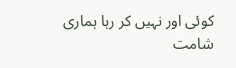کوئی اور نہیں کر رہا ہماری شامت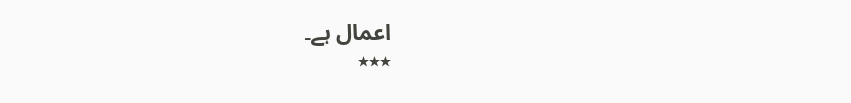اعمال ہے۔
٭٭٭